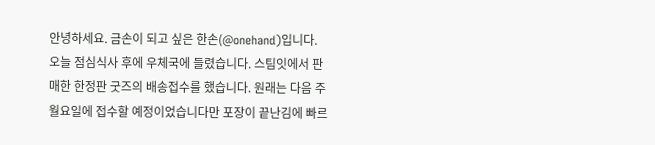안녕하세요. 금손이 되고 싶은 한손(@onehand)입니다. 오늘 점심식사 후에 우체국에 들렸습니다. 스팀잇에서 판매한 한정판 굿즈의 배송접수를 했습니다. 원래는 다음 주 월요일에 접수할 예정이었습니다만 포장이 끝난김에 빠르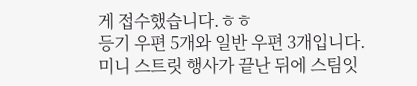게 접수했습니다.ㅎㅎ
등기 우편 5개와 일반 우편 3개입니다.
미니 스트릿 행사가 끝난 뒤에 스팀잇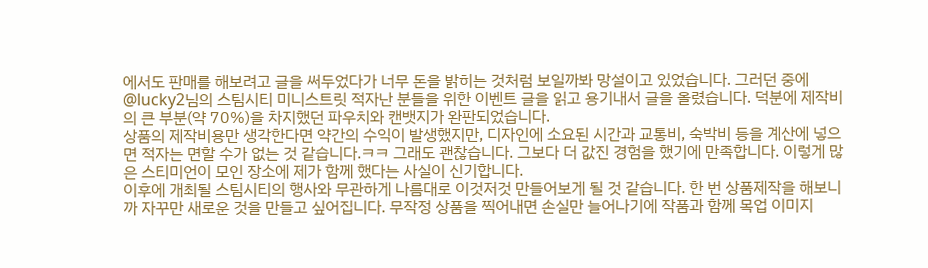에서도 판매를 해보려고 글을 써두었다가 너무 돈을 밝히는 것처럼 보일까봐 망설이고 있었습니다. 그러던 중에 @lucky2님의 스팀시티 미니스트릿 적자난 분들을 위한 이벤트 글을 읽고 용기내서 글을 올렸습니다. 덕분에 제작비의 큰 부분(약 70%)을 차지했던 파우치와 캔뱃지가 완판되었습니다.
상품의 제작비용만 생각한다면 약간의 수익이 발생했지만, 디자인에 소요된 시간과 교통비, 숙박비 등을 계산에 넣으면 적자는 면할 수가 없는 것 같습니다.ㅋㅋ 그래도 괜찮습니다. 그보다 더 값진 경험을 했기에 만족합니다. 이렇게 많은 스티미언이 모인 장소에 제가 함께 했다는 사실이 신기합니다.
이후에 개최될 스팀시티의 행사와 무관하게 나름대로 이것저것 만들어보게 될 것 같습니다. 한 번 상품제작을 해보니까 자꾸만 새로운 것을 만들고 싶어집니다. 무작정 상품을 찍어내면 손실만 늘어나기에 작품과 함께 목업 이미지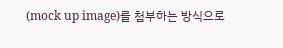(mock up image)를 첨부하는 방식으로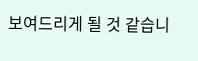보여드리게 될 것 같습니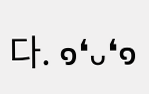다. ๑❛ᴗ❛๑